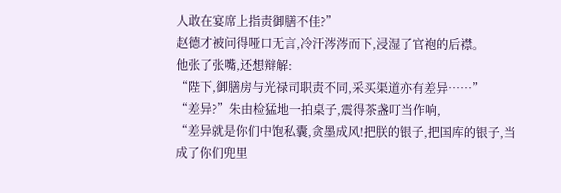人敢在宴席上指责御膳不佳?”
赵德才被问得哑口无言,冷汗涔涔而下,浸湿了官袍的后襟。
他张了张嘴,还想辩解:
“陛下,御膳房与光禄司职责不同,采买渠道亦有差异……”
“差异?”朱由检猛地一拍桌子,震得茶盏叮当作响,
“差异就是你们中饱私囊,贪墨成风!把朕的银子,把国库的银子,当成了你们兜里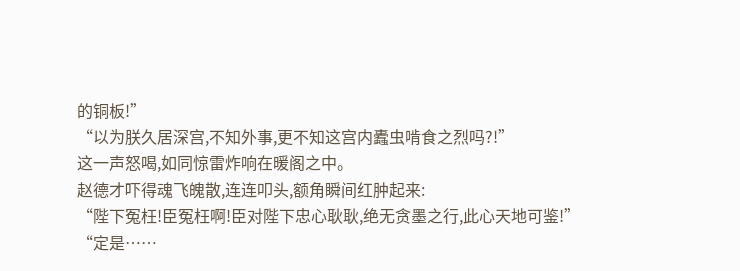的铜板!”
“以为朕久居深宫,不知外事,更不知这宫内蠹虫啃食之烈吗?!”
这一声怒喝,如同惊雷炸响在暖阁之中。
赵德才吓得魂飞魄散,连连叩头,额角瞬间红肿起来:
“陛下冤枉!臣冤枉啊!臣对陛下忠心耿耿,绝无贪墨之行,此心天地可鉴!”
“定是……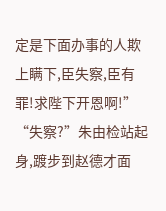定是下面办事的人欺上瞒下,臣失察,臣有罪!求陛下开恩啊!”
“失察?”朱由检站起身,踱步到赵德才面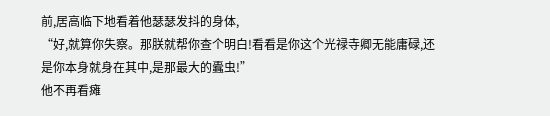前,居高临下地看着他瑟瑟发抖的身体,
“好,就算你失察。那朕就帮你查个明白!看看是你这个光禄寺卿无能庸碌,还是你本身就身在其中,是那最大的蠹虫!”
他不再看瘫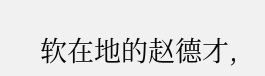软在地的赵德才,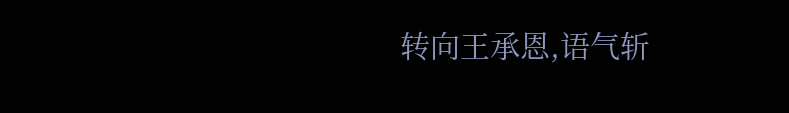转向王承恩,语气斩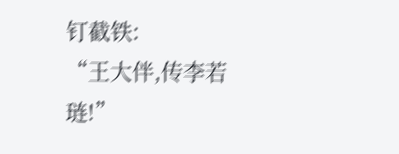钉截铁:
“王大伴,传李若琏!”